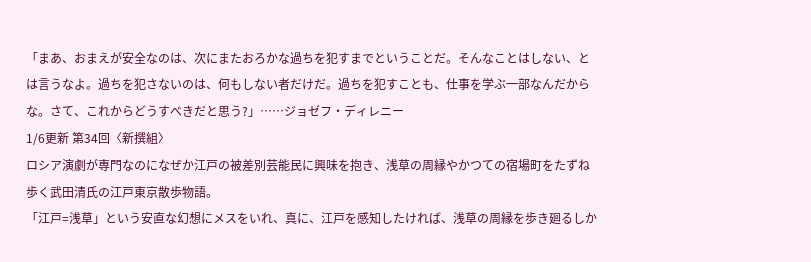「まあ、おまえが安全なのは、次にまたおろかな過ちを犯すまでということだ。そんなことはしない、とは言うなよ。過ちを犯さないのは、何もしない者だけだ。過ちを犯すことも、仕事を学ぶ一部なんだからな。さて、これからどうすべきだと思う?」……ジョゼフ・ディレニー
1/6更新 第34回〈新撰組〉
ロシア演劇が専門なのになぜか江戸の被差別芸能民に興味を抱き、浅草の周縁やかつての宿場町をたずね歩く武田清氏の江戸東京散歩物語。
「江戸=浅草」という安直な幻想にメスをいれ、真に、江戸を感知したければ、浅草の周縁を歩き廻るしか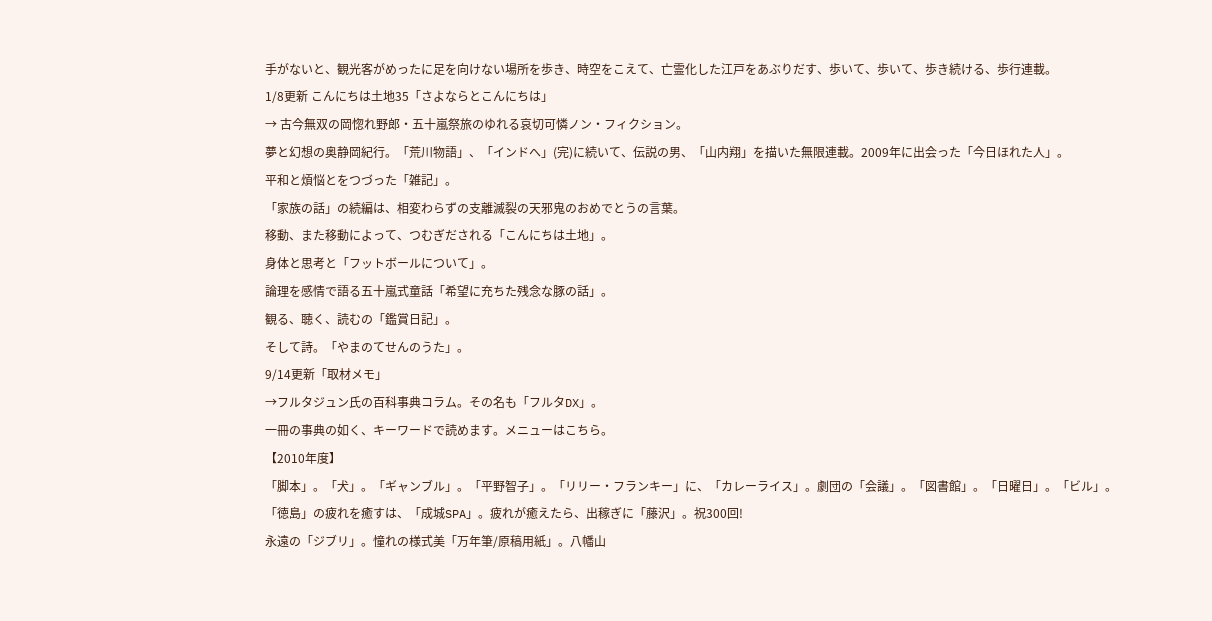手がないと、観光客がめったに足を向けない場所を歩き、時空をこえて、亡霊化した江戸をあぶりだす、歩いて、歩いて、歩き続ける、歩行連載。
1/8更新 こんにちは土地35「さよならとこんにちは」
→ 古今無双の岡惚れ野郎・五十嵐祭旅のゆれる哀切可憐ノン・フィクション。
夢と幻想の奥静岡紀行。「荒川物語」、「インドへ」(完)に続いて、伝説の男、「山内翔」を描いた無限連載。2009年に出会った「今日ほれた人」。
平和と煩悩とをつづった「雑記」。
「家族の話」の続編は、相変わらずの支離滅裂の天邪鬼のおめでとうの言葉。
移動、また移動によって、つむぎだされる「こんにちは土地」。
身体と思考と「フットボールについて」。
論理を感情で語る五十嵐式童話「希望に充ちた残念な豚の話」。
観る、聴く、読むの「鑑賞日記」。
そして詩。「やまのてせんのうた」。
9/14更新「取材メモ」
→フルタジュン氏の百科事典コラム。その名も「フルタDX」。
一冊の事典の如く、キーワードで読めます。メニューはこちら。
【2010年度】
「脚本」。「犬」。「ギャンブル」。「平野智子」。「リリー・フランキー」に、「カレーライス」。劇団の「会議」。「図書館」。「日曜日」。「ビル」。
「徳島」の疲れを癒すは、「成城SPA」。疲れが癒えたら、出稼ぎに「藤沢」。祝300回!
永遠の「ジブリ」。憧れの様式美「万年筆/原稿用紙」。八幡山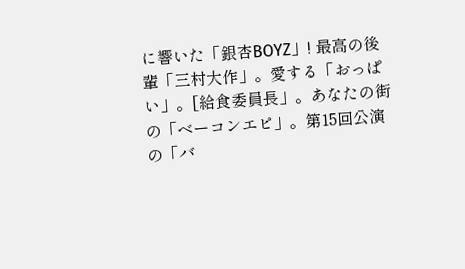に響いた「銀杏BOYZ」! 最高の後輩「三村大作」。愛する「おっぱい」。[給食委員長」。あなたの街の「ベーコンエピ」。第15回公演の「バ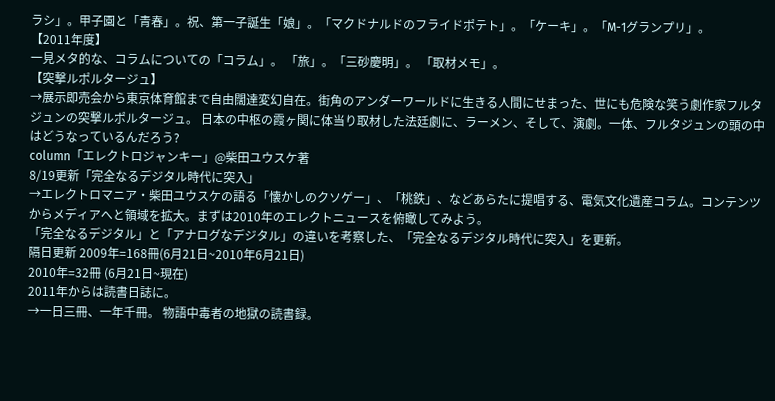ラシ」。甲子園と「青春」。祝、第一子誕生「娘」。「マクドナルドのフライドポテト」。「ケーキ」。「M-1グランプリ」。
【2011年度】
一見メタ的な、コラムについての「コラム」。 「旅」。「三砂慶明」。 「取材メモ」。
【突撃ルポルタージュ】
→展示即売会から東京体育館まで自由闊達変幻自在。街角のアンダーワールドに生きる人間にせまった、世にも危険な笑う劇作家フルタジュンの突撃ルポルタージュ。 日本の中枢の霞ヶ関に体当り取材した法廷劇に、ラーメン、そして、演劇。一体、フルタジュンの頭の中はどうなっているんだろう?
column「エレクトロジャンキー」@柴田ユウスケ著
8/19更新「完全なるデジタル時代に突入」
→エレクトロマニア・柴田ユウスケの語る「懐かしのクソゲー」、「桃鉄」、などあらたに提唱する、電気文化遺産コラム。コンテンツからメディアへと領域を拡大。まずは2010年のエレクトニュースを俯瞰してみよう。
「完全なるデジタル」と「アナログなデジタル」の違いを考察した、「完全なるデジタル時代に突入」を更新。
隔日更新 2009年=168冊(6月21日~2010年6月21日)
2010年=32冊 (6月21日~現在)
2011年からは読書日誌に。
→一日三冊、一年千冊。 物語中毒者の地獄の読書録。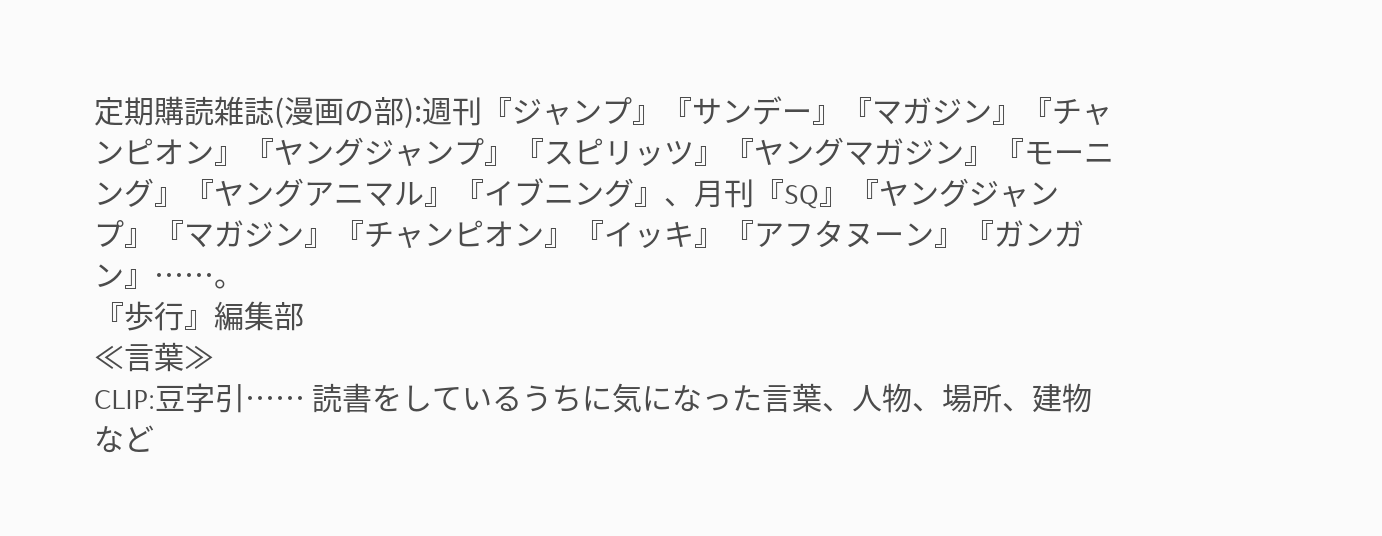定期購読雑誌(漫画の部):週刊『ジャンプ』『サンデー』『マガジン』『チャンピオン』『ヤングジャンプ』『スピリッツ』『ヤングマガジン』『モーニング』『ヤングアニマル』『イブニング』、月刊『SQ』『ヤングジャンプ』『マガジン』『チャンピオン』『イッキ』『アフタヌーン』『ガンガン』……。
『歩行』編集部
≪言葉≫
CLIP:豆字引…… 読書をしているうちに気になった言葉、人物、場所、建物など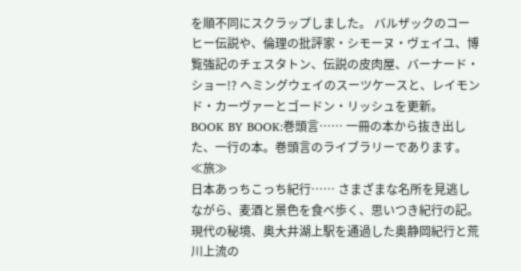を順不同にスクラップしました。 バルザックのコーヒー伝説や、倫理の批評家・シモーヌ・ヴェイユ、博覧強記のチェスタトン、伝説の皮肉屋、バーナード・ショー!? ヘミングウェイのスーツケースと、レイモンド・カーヴァーとゴードン・リッシュを更新。
BOOK BY BOOK:巻頭言…… 一冊の本から抜き出した、一行の本。巻頭言のライブラリーであります。
≪旅≫
日本あっちこっち紀行…… さまざまな名所を見逃しながら、麦酒と景色を食べ歩く、思いつき紀行の記。現代の秘境、奥大井湖上駅を通過した奥静岡紀行と荒川上流の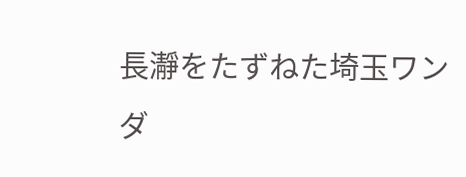長瀞をたずねた埼玉ワンダ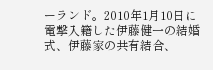ーランド。2010年1月10日に電撃入籍した伊藤健一の結婚式、伊藤家の共有結合、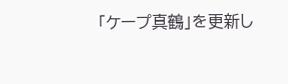「ケープ真鶴」を更新し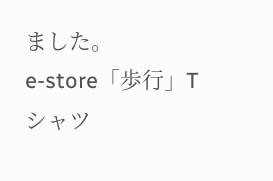ました。
e-store「歩行」Tシャツ